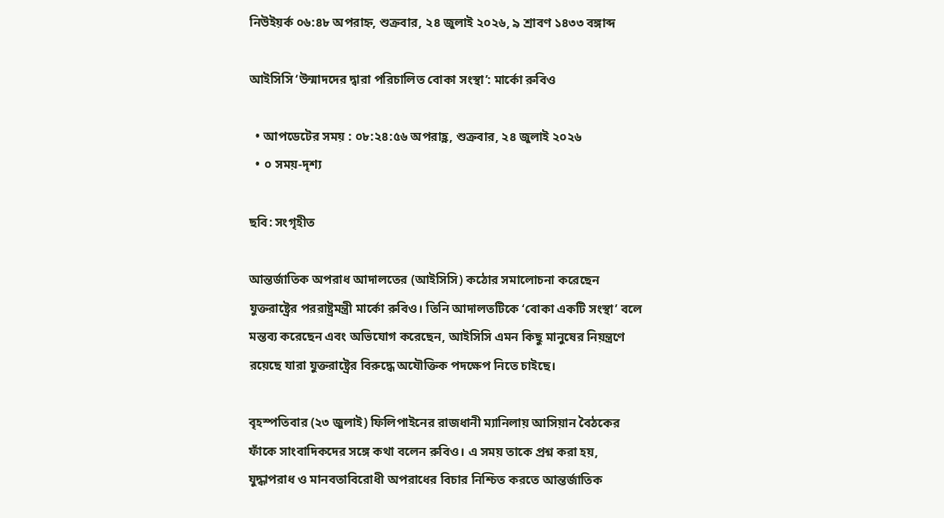নিউইয়র্ক ০৬:৪৮ অপরাহ্ন, শুক্রবার, ২৪ জুলাই ২০২৬, ৯ শ্রাবণ ১৪৩৩ বঙ্গাব্দ

আইসিসি ‘উন্মাদদের দ্বারা পরিচালিত বোকা সংস্থা’: মার্কো রুবিও

  • আপডেটের সময় : ০৮:২৪:৫৬ অপরাহ্ণ, শুক্রবার, ২৪ জুলাই ২০২৬
  • ০ সময়-দৃশ্য

ছবি: সংগৃহীত

আন্তর্জাতিক অপরাধ আদালতের (আইসিসি) কঠোর সমালোচনা করেছেন যুক্তরাষ্ট্রের পররাষ্ট্রমন্ত্রী মার্কো রুবিও। তিনি আদালতটিকে ‘বোকা একটি সংস্থা’ বলে মন্তব্য করেছেন এবং অভিযোগ করেছেন, আইসিসি এমন কিছু মানুষের নিয়ন্ত্রণে রয়েছে যারা যুক্তরাষ্ট্রের বিরুদ্ধে অযৌক্তিক পদক্ষেপ নিতে চাইছে।

বৃহস্পতিবার (২৩ জুলাই) ফিলিপাইনের রাজধানী ম্যানিলায় আসিয়ান বৈঠকের ফাঁকে সাংবাদিকদের সঙ্গে কথা বলেন রুবিও। এ সময় তাকে প্রশ্ন করা হয়, যুদ্ধাপরাধ ও মানবতাবিরোধী অপরাধের বিচার নিশ্চিত করতে আন্তর্জাতিক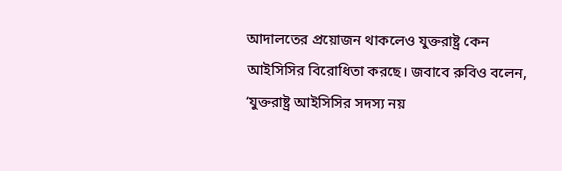আদালতের প্রয়োজন থাকলেও যুক্তরাষ্ট্র কেন আইসিসির বিরোধিতা করছে। জবাবে রুবিও বলেন, ‘যুক্তরাষ্ট্র আইসিসির সদস্য নয়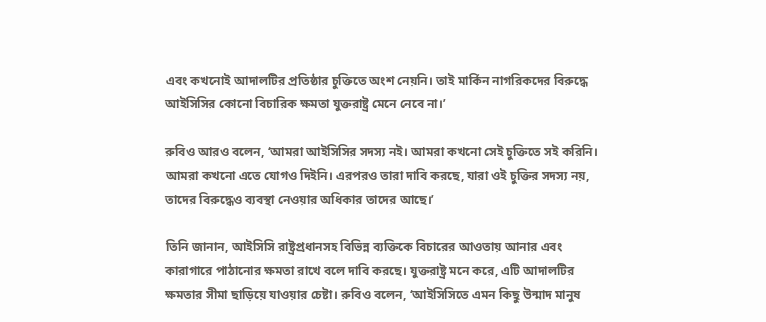এবং কখনোই আদালটির প্রতিষ্ঠার চুক্তিতে অংশ নেয়নি। তাই মার্কিন নাগরিকদের বিরুদ্ধে আইসিসির কোনো বিচারিক ক্ষমতা যুক্তরাষ্ট্র মেনে নেবে না।’

রুবিও আরও বলেন, ‘আমরা আইসিসির সদস্য নই। আমরা কখনো সেই চুক্তিতে সই করিনি। আমরা কখনো এতে যোগও দিইনি। এরপরও তারা দাবি করছে, যারা ওই চুক্তির সদস্য নয়, তাদের বিরুদ্ধেও ব্যবস্থা নেওয়ার অধিকার তাদের আছে।’

তিনি জানান, আইসিসি রাষ্ট্রপ্রধানসহ বিভিন্ন ব্যক্তিকে বিচারের আওতায় আনার এবং কারাগারে পাঠানোর ক্ষমতা রাখে বলে দাবি করছে। যুক্তরাষ্ট্র মনে করে, এটি আদালটির ক্ষমতার সীমা ছাড়িয়ে যাওয়ার চেষ্টা। রুবিও বলেন, ‘আইসিসিতে এমন কিছু উন্মাদ মানুষ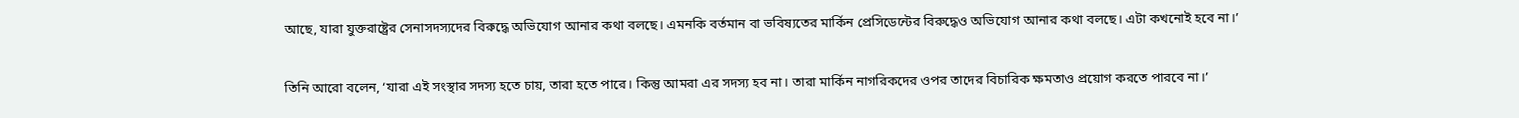আছে, যারা যুক্তরাষ্ট্রের সেনাসদস্যদের বিরুদ্ধে অভিযোগ আনার কথা বলছে। এমনকি বর্তমান বা ভবিষ্যতের মার্কিন প্রেসিডেন্টের বিরুদ্ধেও অভিযোগ আনার কথা বলছে। এটা কখনোই হবে না।’

তিনি আরো বলেন, ‘যারা এই সংস্থার সদস্য হতে চায়, তারা হতে পারে। কিন্তু আমরা এর সদস্য হব না। তারা মার্কিন নাগরিকদের ওপর তাদের বিচারিক ক্ষমতাও প্রয়োগ করতে পারবে না।’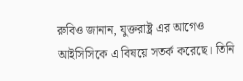রুবিও জানান, যুক্তরাষ্ট্র এর আগেও আইসিসিকে এ বিষয়ে সতর্ক করেছে। তিনি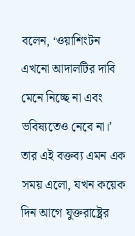বলেন, ‘ওয়াশিংটন এখনো আদালটির দাবি মেনে নিচ্ছে না এবং ভবিষ্যতেও নেবে না।’ তার এই বক্তব্য এমন এক সময় এলো, যখন কয়েক দিন আগে যুক্তরাষ্ট্রের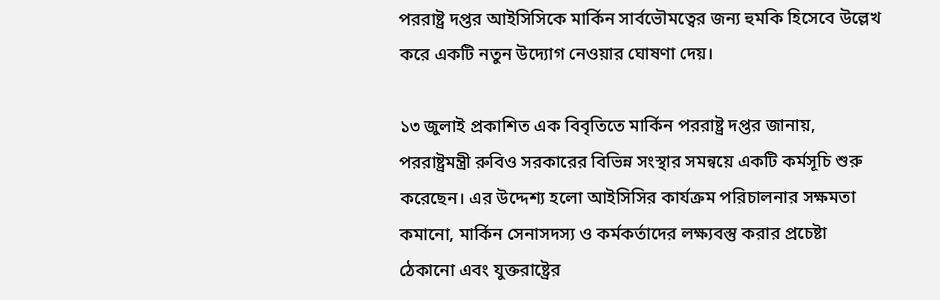পররাষ্ট্র দপ্তর আইসিসিকে মার্কিন সার্বভৌমত্বের জন্য হুমকি হিসেবে উল্লেখ করে একটি নতুন উদ্যোগ নেওয়ার ঘোষণা দেয়।

১৩ জুলাই প্রকাশিত এক বিবৃতিতে মার্কিন পররাষ্ট্র দপ্তর জানায়, পররাষ্ট্রমন্ত্রী রুবিও সরকারের বিভিন্ন সংস্থার সমন্বয়ে একটি কর্মসূচি শুরু করেছেন। এর উদ্দেশ্য হলো আইসিসির কার্যক্রম পরিচালনার সক্ষমতা কমানো, মার্কিন সেনাসদস্য ও কর্মকর্তাদের লক্ষ্যবস্তু করার প্রচেষ্টা ঠেকানো এবং যুক্তরাষ্ট্রের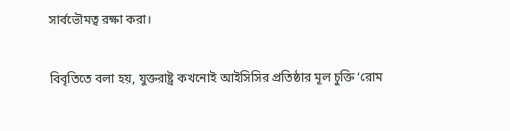সার্বভৌমত্ব রক্ষা করা।

বিবৃতিতে বলা হয়, যুক্তরাষ্ট্র কখনোই আইসিসির প্রতিষ্ঠার মূল চুক্তি ‘রোম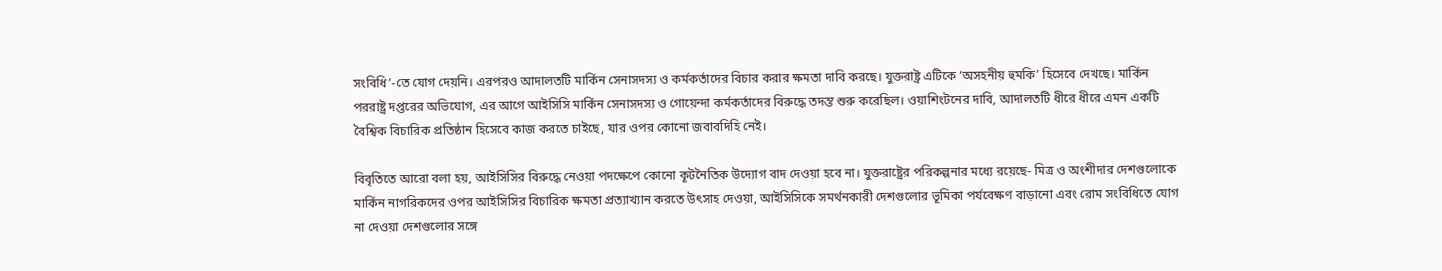সংবিধি’-তে যোগ দেয়নি। এরপরও আদালতটি মার্কিন সেনাসদস্য ও কর্মকর্তাদের বিচার করার ক্ষমতা দাবি করছে। যুক্তরাষ্ট্র এটিকে ‘অসহনীয় হুমকি’ হিসেবে দেখছে। মার্কিন পররাষ্ট্র দপ্তরের অভিযোগ, এর আগে আইসিসি মার্কিন সেনাসদস্য ও গোয়েন্দা কর্মকর্তাদের বিরুদ্ধে তদন্ত শুরু করেছিল। ওয়াশিংটনের দাবি, আদালতটি ধীরে ধীরে এমন একটি বৈশ্বিক বিচারিক প্রতিষ্ঠান হিসেবে কাজ করতে চাইছে, যার ওপর কোনো জবাবদিহি নেই।

বিবৃতিতে আরো বলা হয়, আইসিসির বিরুদ্ধে নেওয়া পদক্ষেপে কোনো কূটনৈতিক উদ্যোগ বাদ দেওয়া হবে না। যুক্তরাষ্ট্রের পরিকল্পনার মধ্যে রয়েছে- মিত্র ও অংশীদার দেশগুলোকে মার্কিন নাগরিকদের ওপর আইসিসির বিচারিক ক্ষমতা প্রত্যাখ্যান করতে উৎসাহ দেওয়া, আইসিসিকে সমর্থনকারী দেশগুলোর ভূমিকা পর্যবেক্ষণ বাড়ানো এবং রোম সংবিধিতে যোগ না দেওয়া দেশগুলোর সঙ্গে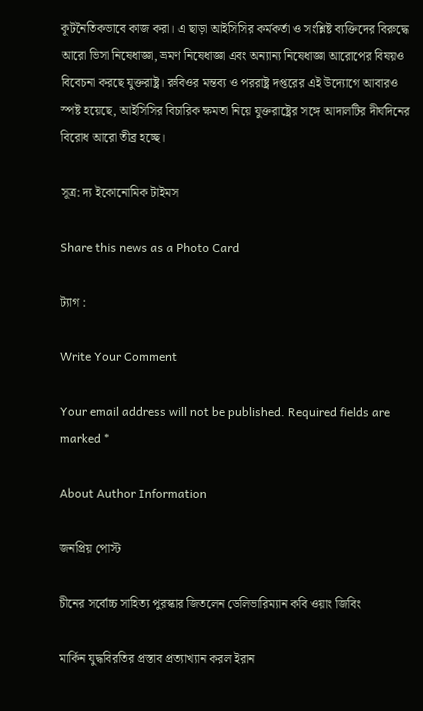কূটনৈতিকভাবে কাজ করা। এ ছাড়া আইসিসির কর্মকর্তা ও সংশ্লিষ্ট ব্যক্তিদের বিরুদ্ধে আরো ভিসা নিষেধাজ্ঞা, ভ্রমণ নিষেধাজ্ঞা এবং অন্যান্য নিষেধাজ্ঞা আরোপের বিষয়ও বিবেচনা করছে যুক্তরাষ্ট্র। রুবিওর মন্তব্য ও পররাষ্ট্র দপ্তরের এই উদ্যোগে আবারও স্পষ্ট হয়েছে, আইসিসির বিচারিক ক্ষমতা নিয়ে যুক্তরাষ্ট্রের সঙ্গে আদালটির দীর্ঘদিনের বিরোধ আরো তীব্র হচ্ছে।

সূত্র: দ্য ইকোনোমিক টাইমস

Share this news as a Photo Card

ট্যাগ :

Write Your Comment

Your email address will not be published. Required fields are marked *

About Author Information

জনপ্রিয় পোস্ট

চীনের সর্বোচ্চ সাহিত্য পুরস্কার জিতলেন ডেলিভারিম্যান কবি ওয়াং জিবিং

মার্কিন যুদ্ধবিরতির প্রস্তাব প্রত্যাখ্যান করল ইরান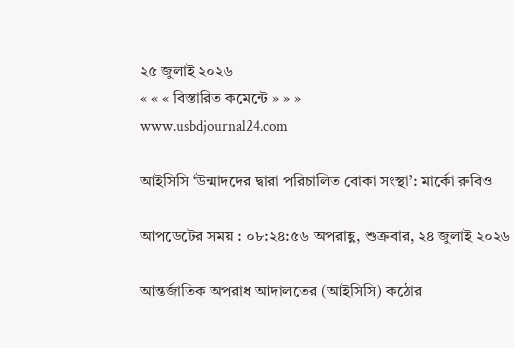২৫ জুলাই ২০২৬
« « « বিস্তারিত কমেন্টে » » »
www.usbdjournal24.com

আইসিসি ‘উন্মাদদের দ্বারা পরিচালিত বোকা সংস্থা’: মার্কো রুবিও

আপডেটের সময় : ০৮:২৪:৫৬ অপরাহ্ণ, শুক্রবার, ২৪ জুলাই ২০২৬

আন্তর্জাতিক অপরাধ আদালতের (আইসিসি) কঠোর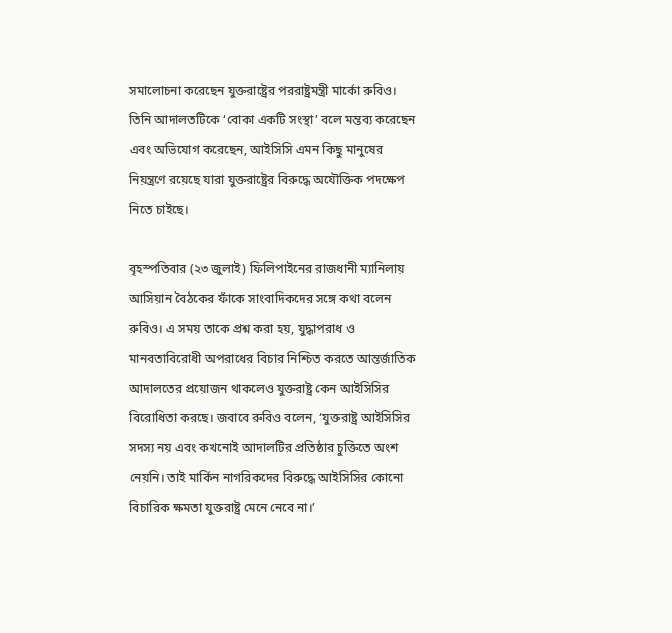সমালোচনা করেছেন যুক্তরাষ্ট্রের পররাষ্ট্রমন্ত্রী মার্কো রুবিও। তিনি আদালতটিকে ‘বোকা একটি সংস্থা’ বলে মন্তব্য করেছেন এবং অভিযোগ করেছেন, আইসিসি এমন কিছু মানুষের নিয়ন্ত্রণে রয়েছে যারা যুক্তরাষ্ট্রের বিরুদ্ধে অযৌক্তিক পদক্ষেপ নিতে চাইছে।

বৃহস্পতিবার (২৩ জুলাই) ফিলিপাইনের রাজধানী ম্যানিলায় আসিয়ান বৈঠকের ফাঁকে সাংবাদিকদের সঙ্গে কথা বলেন রুবিও। এ সময় তাকে প্রশ্ন করা হয়, যুদ্ধাপরাধ ও মানবতাবিরোধী অপরাধের বিচার নিশ্চিত করতে আন্তর্জাতিক আদালতের প্রয়োজন থাকলেও যুক্তরাষ্ট্র কেন আইসিসির বিরোধিতা করছে। জবাবে রুবিও বলেন, ‘যুক্তরাষ্ট্র আইসিসির সদস্য নয় এবং কখনোই আদালটির প্রতিষ্ঠার চুক্তিতে অংশ নেয়নি। তাই মার্কিন নাগরিকদের বিরুদ্ধে আইসিসির কোনো বিচারিক ক্ষমতা যুক্তরাষ্ট্র মেনে নেবে না।’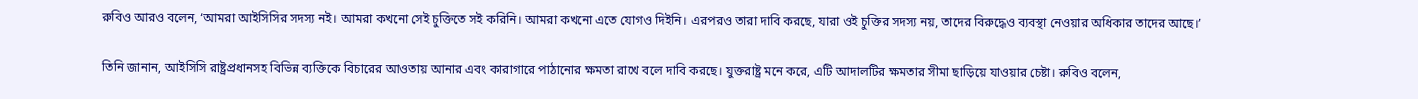রুবিও আরও বলেন, ‘আমরা আইসিসির সদস্য নই। আমরা কখনো সেই চুক্তিতে সই করিনি। আমরা কখনো এতে যোগও দিইনি। এরপরও তারা দাবি করছে, যারা ওই চুক্তির সদস্য নয়, তাদের বিরুদ্ধেও ব্যবস্থা নেওয়ার অধিকার তাদের আছে।’

তিনি জানান, আইসিসি রাষ্ট্রপ্রধানসহ বিভিন্ন ব্যক্তিকে বিচারের আওতায় আনার এবং কারাগারে পাঠানোর ক্ষমতা রাখে বলে দাবি করছে। যুক্তরাষ্ট্র মনে করে, এটি আদালটির ক্ষমতার সীমা ছাড়িয়ে যাওয়ার চেষ্টা। রুবিও বলেন,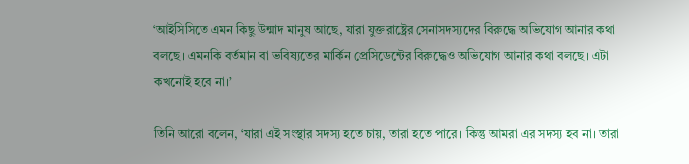‘আইসিসিতে এমন কিছু উন্মাদ মানুষ আছে, যারা যুক্তরাষ্ট্রের সেনাসদস্যদের বিরুদ্ধে অভিযোগ আনার কথা বলছে। এমনকি বর্তমান বা ভবিষ্যতের মার্কিন প্রেসিডেন্টের বিরুদ্ধেও অভিযোগ আনার কথা বলছে। এটা কখনোই হবে না।’

তিনি আরো বলেন, ‘যারা এই সংস্থার সদস্য হতে চায়, তারা হতে পারে। কিন্তু আমরা এর সদস্য হব না। তারা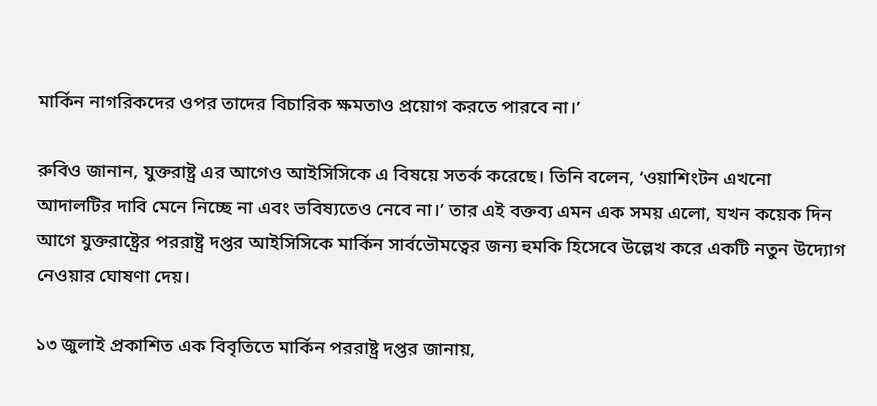মার্কিন নাগরিকদের ওপর তাদের বিচারিক ক্ষমতাও প্রয়োগ করতে পারবে না।’

রুবিও জানান, যুক্তরাষ্ট্র এর আগেও আইসিসিকে এ বিষয়ে সতর্ক করেছে। তিনি বলেন, ‘ওয়াশিংটন এখনো আদালটির দাবি মেনে নিচ্ছে না এবং ভবিষ্যতেও নেবে না।’ তার এই বক্তব্য এমন এক সময় এলো, যখন কয়েক দিন আগে যুক্তরাষ্ট্রের পররাষ্ট্র দপ্তর আইসিসিকে মার্কিন সার্বভৌমত্বের জন্য হুমকি হিসেবে উল্লেখ করে একটি নতুন উদ্যোগ নেওয়ার ঘোষণা দেয়।

১৩ জুলাই প্রকাশিত এক বিবৃতিতে মার্কিন পররাষ্ট্র দপ্তর জানায়,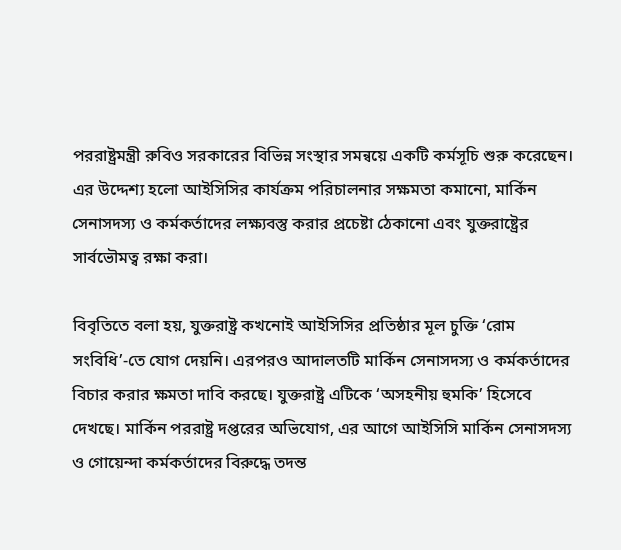পররাষ্ট্রমন্ত্রী রুবিও সরকারের বিভিন্ন সংস্থার সমন্বয়ে একটি কর্মসূচি শুরু করেছেন। এর উদ্দেশ্য হলো আইসিসির কার্যক্রম পরিচালনার সক্ষমতা কমানো, মার্কিন সেনাসদস্য ও কর্মকর্তাদের লক্ষ্যবস্তু করার প্রচেষ্টা ঠেকানো এবং যুক্তরাষ্ট্রের সার্বভৌমত্ব রক্ষা করা।

বিবৃতিতে বলা হয়, যুক্তরাষ্ট্র কখনোই আইসিসির প্রতিষ্ঠার মূল চুক্তি ‘রোম সংবিধি’-তে যোগ দেয়নি। এরপরও আদালতটি মার্কিন সেনাসদস্য ও কর্মকর্তাদের বিচার করার ক্ষমতা দাবি করছে। যুক্তরাষ্ট্র এটিকে ‘অসহনীয় হুমকি’ হিসেবে দেখছে। মার্কিন পররাষ্ট্র দপ্তরের অভিযোগ, এর আগে আইসিসি মার্কিন সেনাসদস্য ও গোয়েন্দা কর্মকর্তাদের বিরুদ্ধে তদন্ত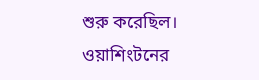শুরু করেছিল। ওয়াশিংটনের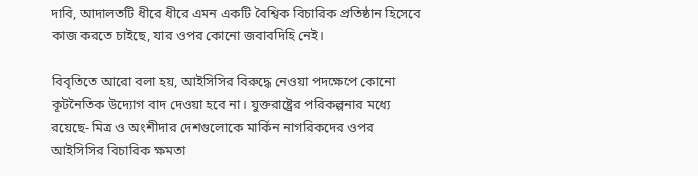দাবি, আদালতটি ধীরে ধীরে এমন একটি বৈশ্বিক বিচারিক প্রতিষ্ঠান হিসেবে কাজ করতে চাইছে, যার ওপর কোনো জবাবদিহি নেই।

বিবৃতিতে আরো বলা হয়, আইসিসির বিরুদ্ধে নেওয়া পদক্ষেপে কোনো কূটনৈতিক উদ্যোগ বাদ দেওয়া হবে না। যুক্তরাষ্ট্রের পরিকল্পনার মধ্যে রয়েছে- মিত্র ও অংশীদার দেশগুলোকে মার্কিন নাগরিকদের ওপর আইসিসির বিচারিক ক্ষমতা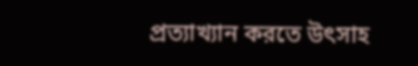প্রত্যাখ্যান করতে উৎসাহ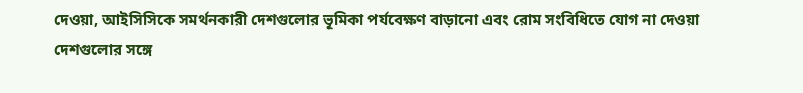দেওয়া, আইসিসিকে সমর্থনকারী দেশগুলোর ভূমিকা পর্যবেক্ষণ বাড়ানো এবং রোম সংবিধিতে যোগ না দেওয়া দেশগুলোর সঙ্গে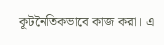কূটনৈতিকভাবে কাজ করা। এ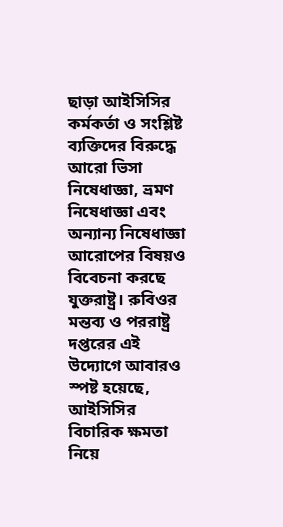ছাড়া আইসিসির কর্মকর্তা ও সংশ্লিষ্ট ব্যক্তিদের বিরুদ্ধে আরো ভিসা নিষেধাজ্ঞা, ভ্রমণ নিষেধাজ্ঞা এবং অন্যান্য নিষেধাজ্ঞা আরোপের বিষয়ও বিবেচনা করছে যুক্তরাষ্ট্র। রুবিওর মন্তব্য ও পররাষ্ট্র দপ্তরের এই উদ্যোগে আবারও স্পষ্ট হয়েছে, আইসিসির বিচারিক ক্ষমতা নিয়ে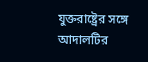যুক্তরাষ্ট্রের সঙ্গে আদালটির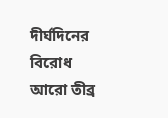দীর্ঘদিনের বিরোধ আরো তীব্র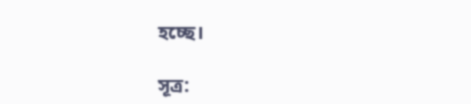হচ্ছে।

সূত্র: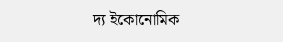দ্য ইকোনোমিক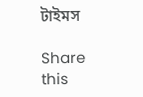টাইমস

Share this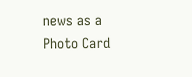news as a Photo Card